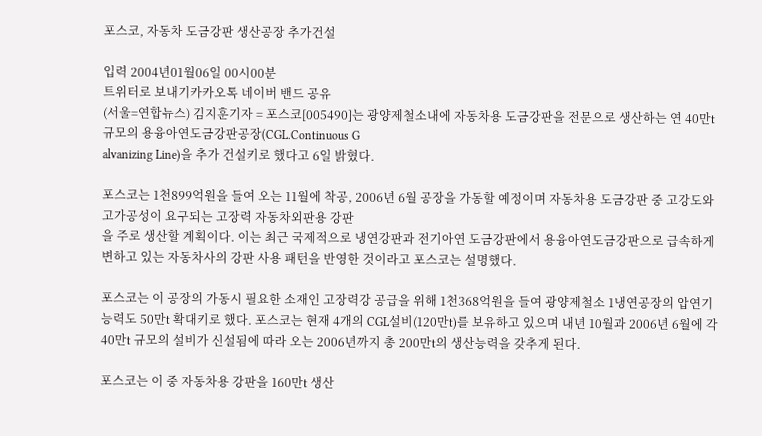포스코, 자동차 도금강판 생산공장 추가건설

입력 2004년01월06일 00시00분
트위터로 보내기카카오톡 네이버 밴드 공유
(서울=연합뉴스) 김지훈기자 = 포스코[005490]는 광양제철소내에 자동차용 도금강판을 전문으로 생산하는 연 40만t 규모의 용융아연도금강판공장(CGL.Continuous G
alvanizing Line)을 추가 건설키로 했다고 6일 밝혔다.

포스코는 1천899억원을 들여 오는 11월에 착공, 2006년 6월 공장을 가동할 예정이며 자동차용 도금강판 중 고강도와 고가공성이 요구되는 고장력 자동차외판용 강판
을 주로 생산할 계획이다. 이는 최근 국제적으로 냉연강판과 전기아연 도금강판에서 용융아연도금강판으로 급속하게 변하고 있는 자동차사의 강판 사용 패턴을 반영한 것이라고 포스코는 설명했다.

포스코는 이 공장의 가동시 필요한 소재인 고장력강 공급을 위해 1천368억원을 들여 광양제철소 1냉연공장의 압연기 능력도 50만t 확대키로 했다. 포스코는 현재 4개의 CGL설비(120만t)를 보유하고 있으며 내년 10월과 2006년 6월에 각 40만t 규모의 설비가 신설됨에 따라 오는 2006년까지 총 200만t의 생산능력을 갖추게 된다.

포스코는 이 중 자동차용 강판을 160만t 생산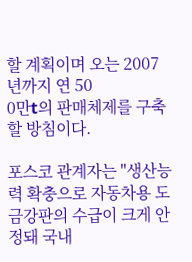할 계획이며 오는 2007년까지 연 50
0만t의 판매체제를 구축할 방침이다.

포스코 관계자는 "생산능력 확충으로 자동차용 도금강판의 수급이 크게 안정돼 국내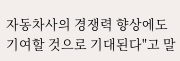자동차사의 경쟁력 향상에도 기여할 것으로 기대된다"고 말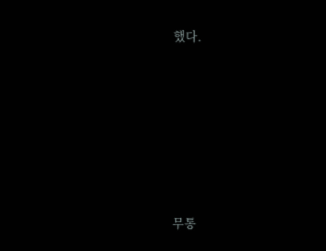했다.








무통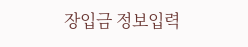장입금 정보입력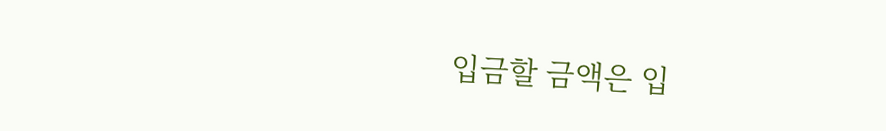입금할 금액은 입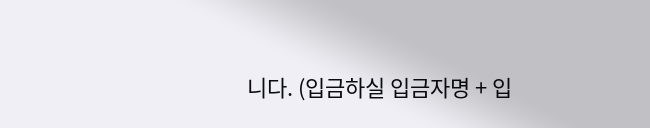니다. (입금하실 입금자명 + 입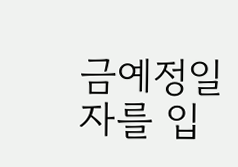금예정일자를 입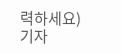력하세요)
기자